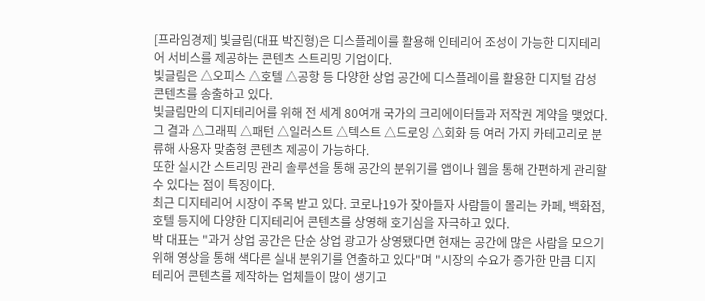[프라임경제] 빛글림(대표 박진형)은 디스플레이를 활용해 인테리어 조성이 가능한 디지테리어 서비스를 제공하는 콘텐츠 스트리밍 기업이다.
빛글림은 △오피스 △호텔 △공항 등 다양한 상업 공간에 디스플레이를 활용한 디지털 감성 콘텐츠를 송출하고 있다.
빛글림만의 디지테리어를 위해 전 세계 80여개 국가의 크리에이터들과 저작권 계약을 맺었다. 그 결과 △그래픽 △패턴 △일러스트 △텍스트 △드로잉 △회화 등 여러 가지 카테고리로 분류해 사용자 맞춤형 콘텐츠 제공이 가능하다.
또한 실시간 스트리밍 관리 솔루션을 통해 공간의 분위기를 앱이나 웹을 통해 간편하게 관리할 수 있다는 점이 특징이다.
최근 디지테리어 시장이 주목 받고 있다. 코로나19가 잦아들자 사람들이 몰리는 카페, 백화점, 호텔 등지에 다양한 디지테리어 콘텐츠를 상영해 호기심을 자극하고 있다.
박 대표는 "과거 상업 공간은 단순 상업 광고가 상영됐다면 현재는 공간에 많은 사람을 모으기 위해 영상을 통해 색다른 실내 분위기를 연출하고 있다"며 "시장의 수요가 증가한 만큼 디지테리어 콘텐츠를 제작하는 업체들이 많이 생기고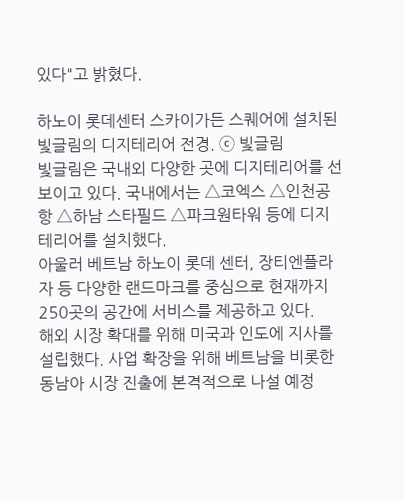있다"고 밝혔다.

하노이 롯데센터 스카이가든 스퀘어에 설치된 빛글림의 디지테리어 전경. ⓒ 빛글림
빛글림은 국내외 다양한 곳에 디지테리어를 선보이고 있다. 국내에서는 △코엑스 △인천공항 △하남 스타필드 △파크원타워 등에 디지테리어를 설치했다.
아울러 베트남 하노이 롯데 센터, 장티엔플라자 등 다양한 랜드마크를 중심으로 현재까지 250곳의 공간에 서비스를 제공하고 있다.
해외 시장 확대를 위해 미국과 인도에 지사를 설립했다. 사업 확장을 위해 베트남을 비롯한 동남아 시장 진출에 본격적으로 나설 예정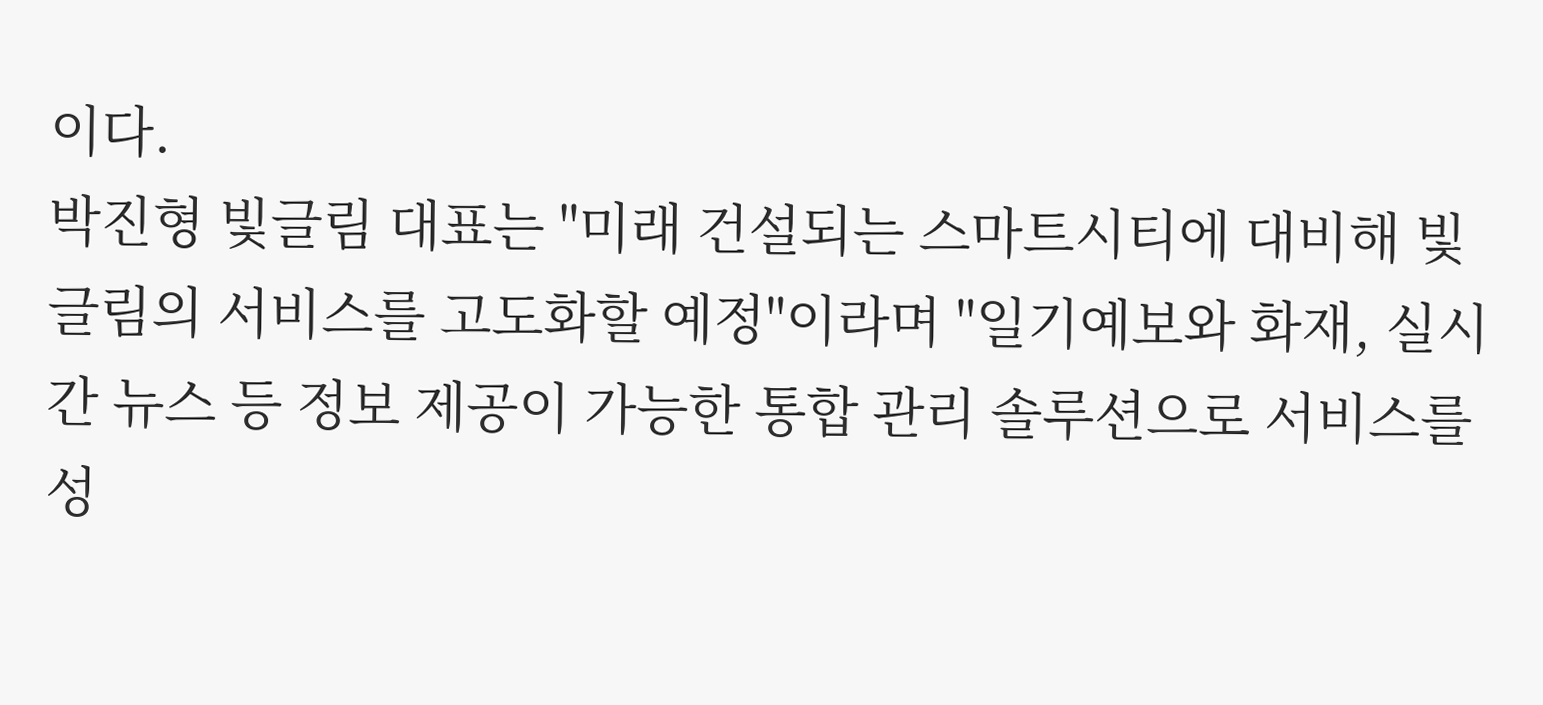이다.
박진형 빛글림 대표는 "미래 건설되는 스마트시티에 대비해 빛글림의 서비스를 고도화할 예정"이라며 "일기예보와 화재, 실시간 뉴스 등 정보 제공이 가능한 통합 관리 솔루션으로 서비스를 성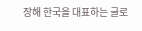장해 한국을 대표하는 글로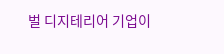벌 디지테리어 기업이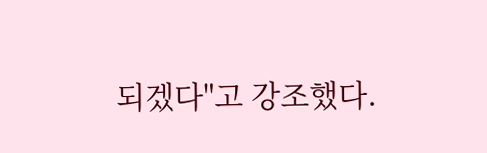되겠다"고 강조했다.